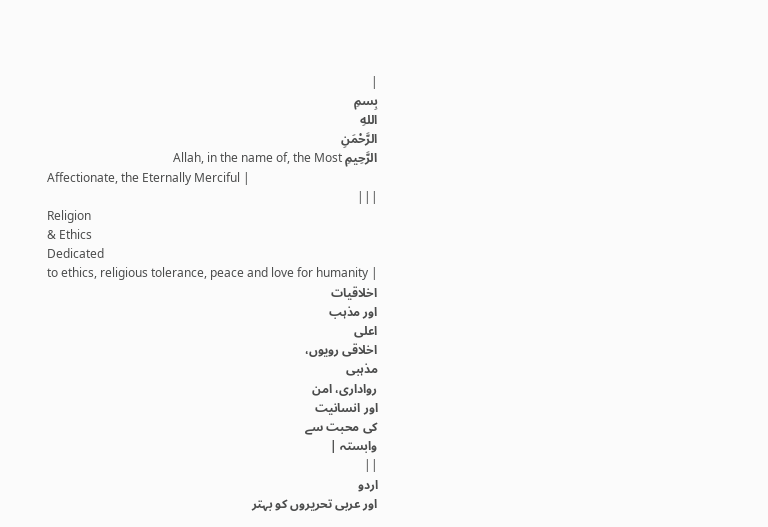|
بِسمِ
اللهِ
الرَّحْمَنِ
الرَّحِيمِ Allah, in the name of, the Most
Affectionate, the Eternally Merciful |
|||
Religion
& Ethics
Dedicated
to ethics, religious tolerance, peace and love for humanity |
اخلاقیات
اور مذہب
اعلی
اخلاقی رویوں،
مذہبی
رواداری، امن
اور انسانیت
کی محبت سے
وابستہ |
||
اردو
اور عربی تحریروں کو بہتر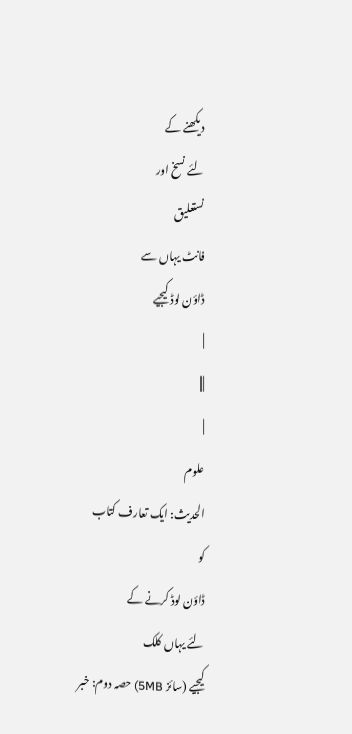دیکھنے کے
لئے نسخ اور
نستعلیق
فانٹ یہاں سے
ڈاؤن لوڈ کیجیے
|
|||
|
علوم
الحدیث: ایک تعارف کتاب
کو
ڈاؤن لوڈ کرنے کے
لئے یہاں کلک
کیجیے (سائز 5MB) حصہ دوم: خبر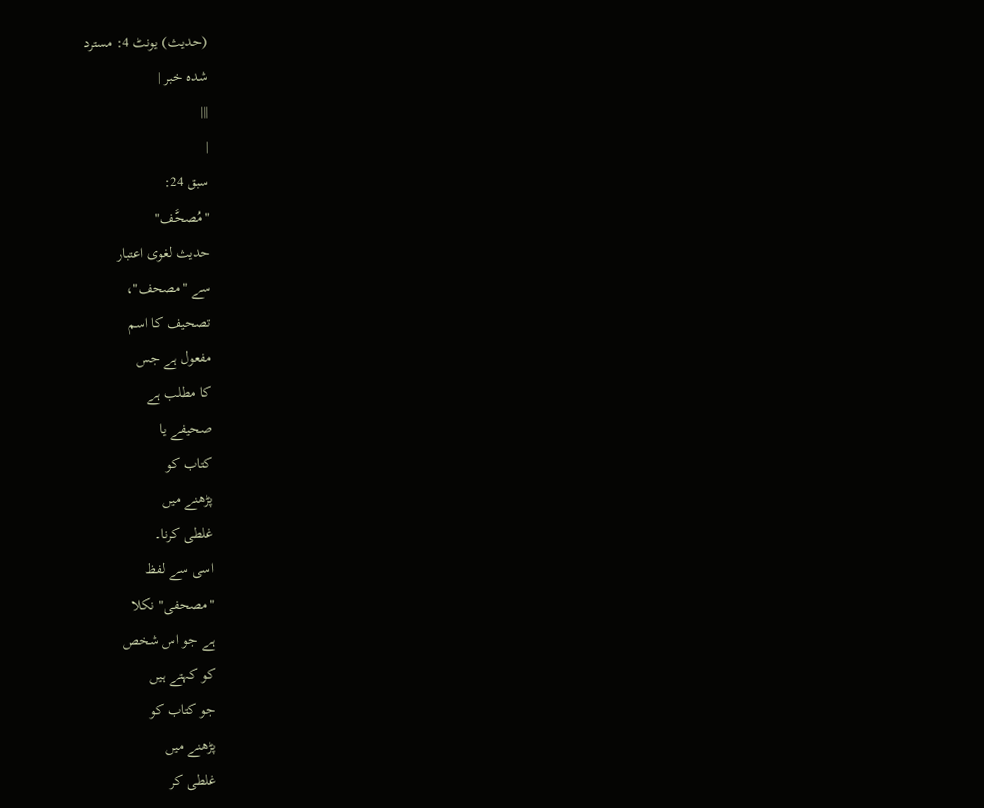(حدیث) یونٹ 4: مسترد
شدہ خبر |
|||
|
سبق 24:
"مُصحَّف"
حدیث لغوی اعتبار
سے "مصحف"،
تصحیف کا اسم
مفعول ہے جس
کا مطلب ہے
صحیفے یا
کتاب کو
پڑھنے میں
غلطی کرنا۔
اسی سے لفظ
"مصحفی" نکلا
ہے جو اس شخص
کو کہتے ہیں
جو کتاب کو
پڑھنے میں
غلطی کر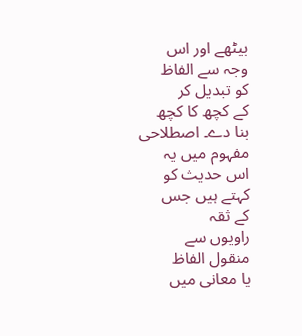بیٹھے اور اس
وجہ سے الفاظ
کو تبدیل کر
کے کچھ کا کچھ
بنا دے۔ اصطلاحی
مفہوم میں یہ
اس حدیث کو
کہتے ہیں جس
کے ثقہ
راویوں سے
منقول الفاظ
یا معانی میں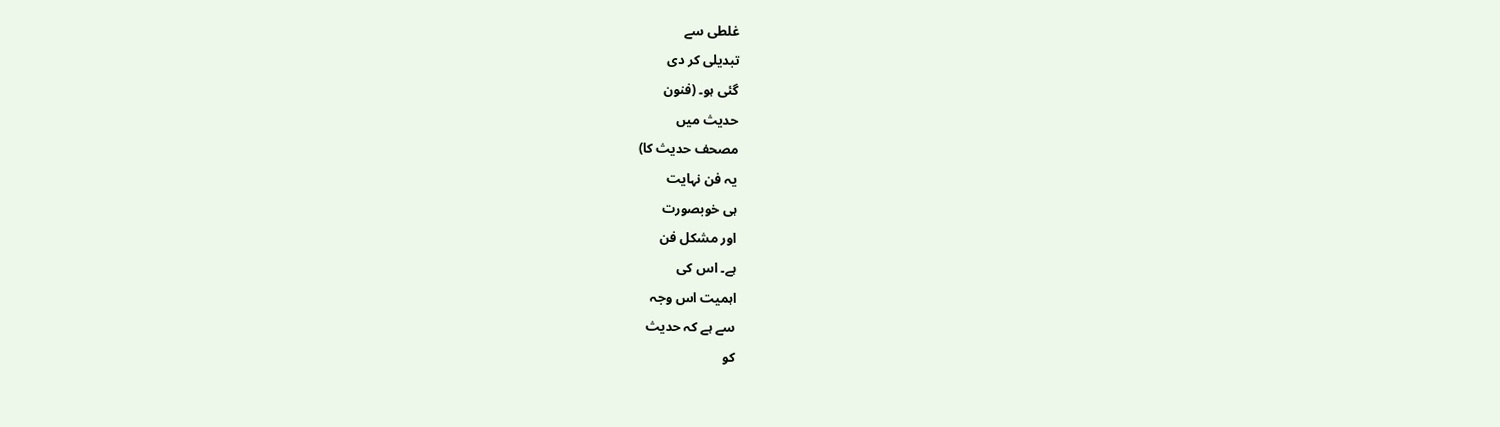غلطی سے
تبدیلی کر دی
گئی ہو۔ (فنون
حدیث میں
مصحف حدیث کا)
یہ فن نہایت
ہی خوبصورت
اور مشکل فن
ہے۔ اس کی
اہمیت اس وجہ
سے ہے کہ حدیث
کو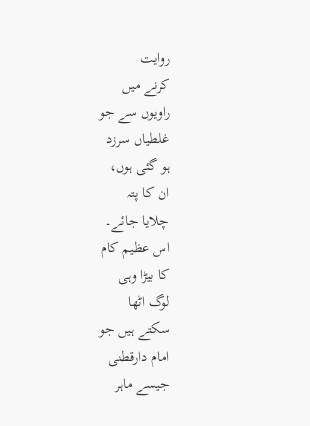روایت
کرنے میں
راویوں سے جو
غلطیاں سرزد
ہو گئی ہوں،
ان کا پتہ
چلایا جائے۔
اس عظیم کام
کا بیڑا وہی
لوگ اٹھا
سکتے ہیں جو
امام دارقطنی
جیسے ماہر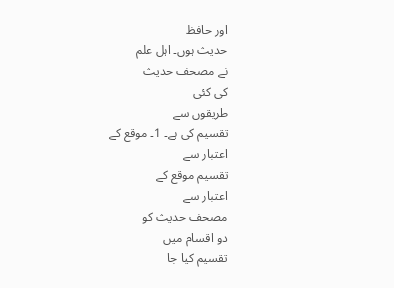اور حافظ
حدیث ہوں۔ اہل علم
نے مصحف حدیث
کی کئی
طریقوں سے
تقسیم کی ہے۔ 1۔ موقع کے
اعتبار سے
تقسیم موقع کے
اعتبار سے
مصحف حدیث کو
دو اقسام میں
تقسیم کیا جا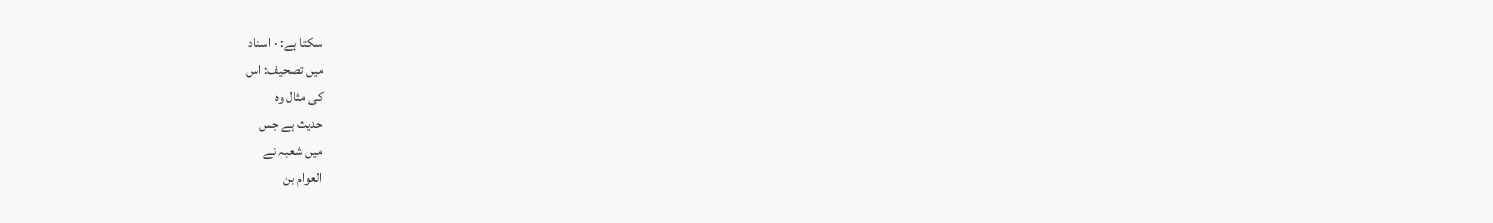سکتا ہے: · اسناد
میں تصحیف: اس
کی مثال وہ
حدیث ہے جس
میں شعبہ نے
العوام بن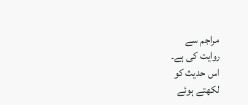مراجم سے
روایت کی ہے۔
اس حدیث کو
لکھتے ہوئے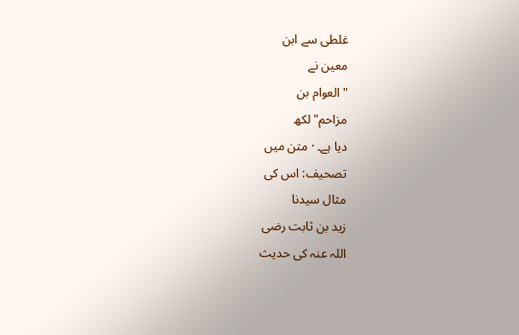غلطی سے ابن
معین نے
"العوام بن
مزاحم" لکھ
دیا ہے۔ · متن میں
تصحیف: اس کی
مثال سیدنا
زید بن ثابت رضی
اللہ عنہ کی حدیث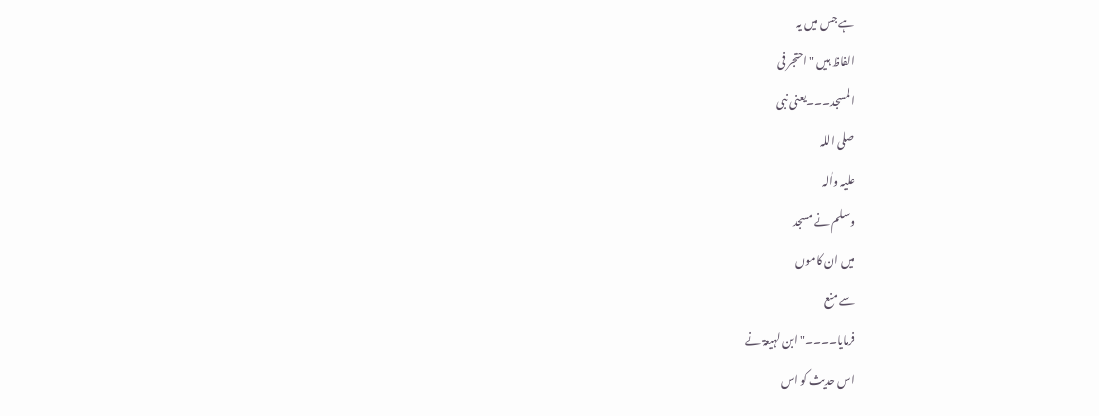ہے جس میں یہ
الفاظ ہیں "احتجر فی
المسجد۔۔۔یعنی نبی
صلی اللہ
علیہ واٰلہ
وسلم نے مسجد
میں ان کاموں
سے منع
فرمایا۔۔۔۔" ابن لہیعۃ نے
اس حدیث کو اس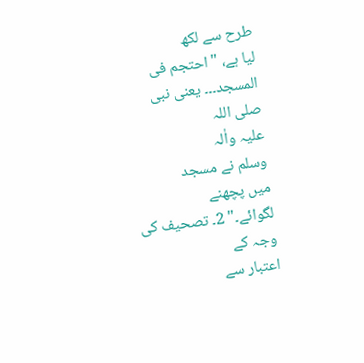طرح سے لکھ
لیا ہے، "احتجم فی
المسجد۔۔۔ یعنی نبی
صلی اللہ
علیہ واٰلہ
وسلم نے مسجد
میں پچھنے
لگوائے۔" 2۔ تصحیف کی
وجہ کے
اعتبار سے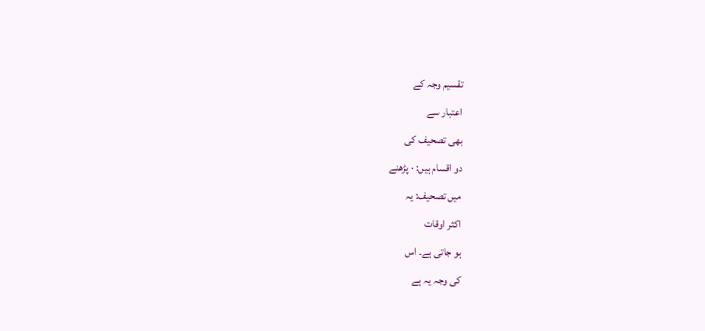تقسیم وجہ کے
اعتبار سے
بھی تصحیف کی
دو اقسام ہیں: · پڑھنے
میں تصحیف: یہ
اکثر اوقات
ہو جاتی ہے۔ اس
کی وجہ یہ ہے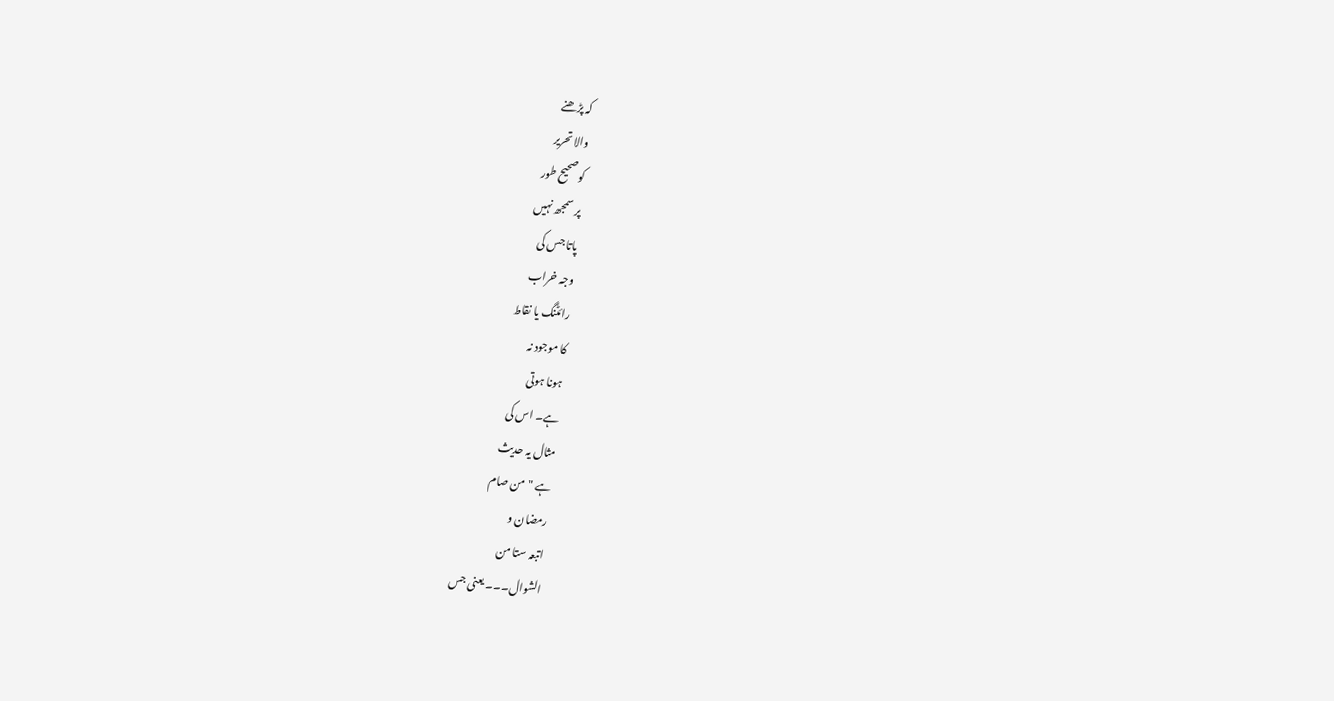کہ پڑھنے
والا تحریر
کو صحیح طور
پر سمجھ نہیں
پاتا جس کی
وجہ خراب
رائٹنگ یا نقاط
کا موجود نہ
ہونا ہوتی
ہے۔ اس کی
مثال یہ حدیث
ہے "من صام
رمضان و
اتبعہ ستا من
الشوال۔۔۔ یعنی جس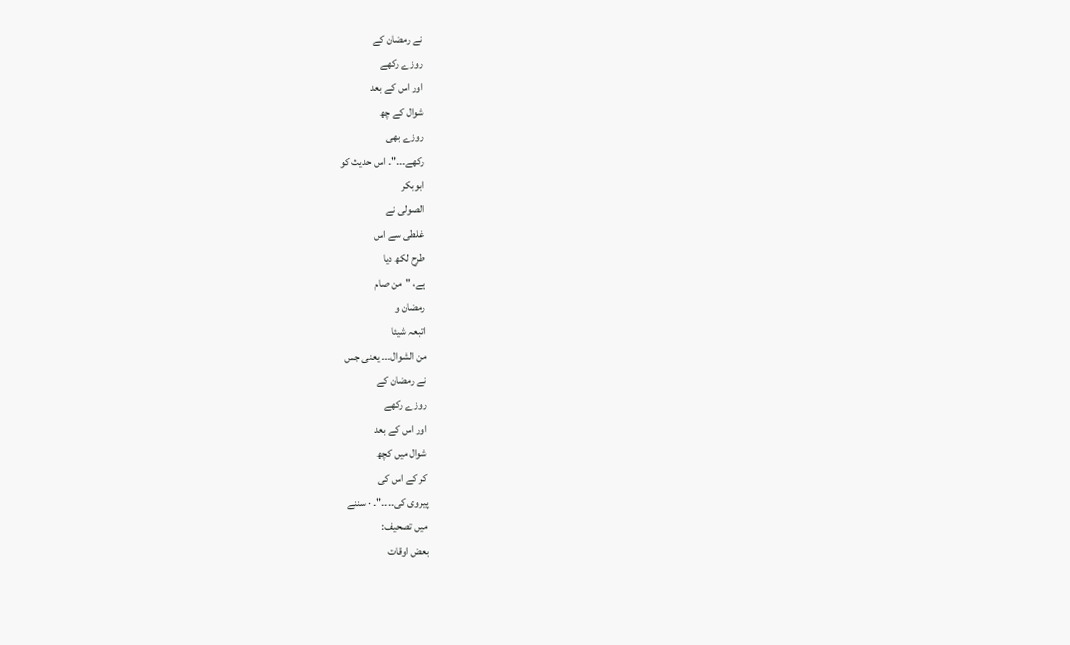نے رمضان کے
روزے رکھے
اور اس کے بعد
شوال کے چھ
روزے بھی
رکھے۔۔۔"۔ اس حدیث کو
ابوبکر
الصولی نے
غلطی سے اس
طرح لکھ دیا
ہے، "من صام
رمضان و
اتبعہ شیئا
من الشوال۔۔۔ یعنی جس
نے رمضان کے
روزے رکھے
اور اس کے بعد
شوال میں کچھ
کر کے اس کی
پیروی کی۔۔۔۔"۔ · سننے
میں تصحیف:
بعض اوقات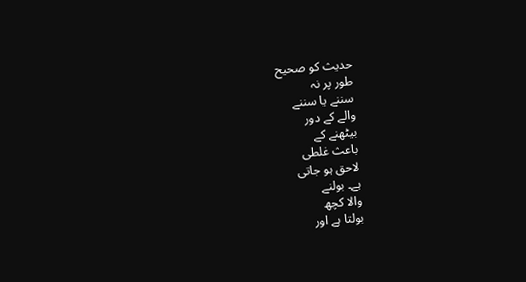حدیث کو صحیح
طور پر نہ
سننے یا سننے
والے کے دور
بیٹھنے کے
باعث غلطی
لاحق ہو جاتی
ہے۔ بولنے
والا کچھ
بولتا ہے اور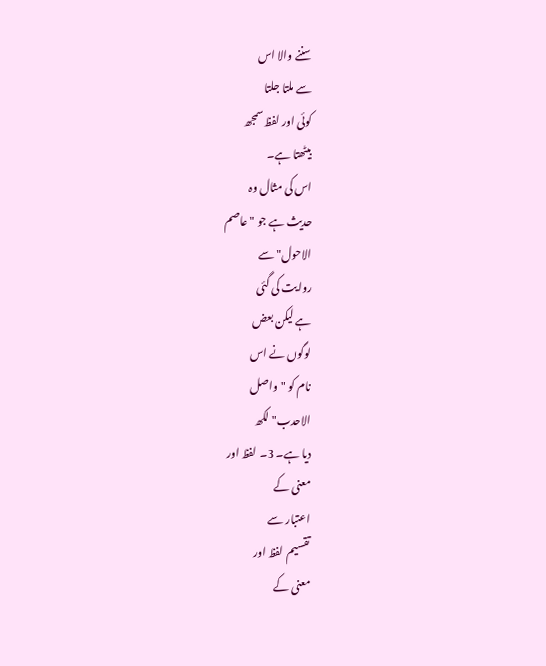سننے والا اس
سے ملتا جلتا
کوئی اور لفظ سمجھ
بیٹھتا ہے۔
اس کی مثال وہ
حدیث ہے جو "عاصم
الاحول" سے
روایت کی گئی
ہے لیکن بعض
لوگوں نے اس
نام کو "واصل
الاحدب" لکھ
دیا ہے۔ 3۔ لفظ اور
معنی کے
اعتبار سے
تقسیم لفظ اور
معنی کے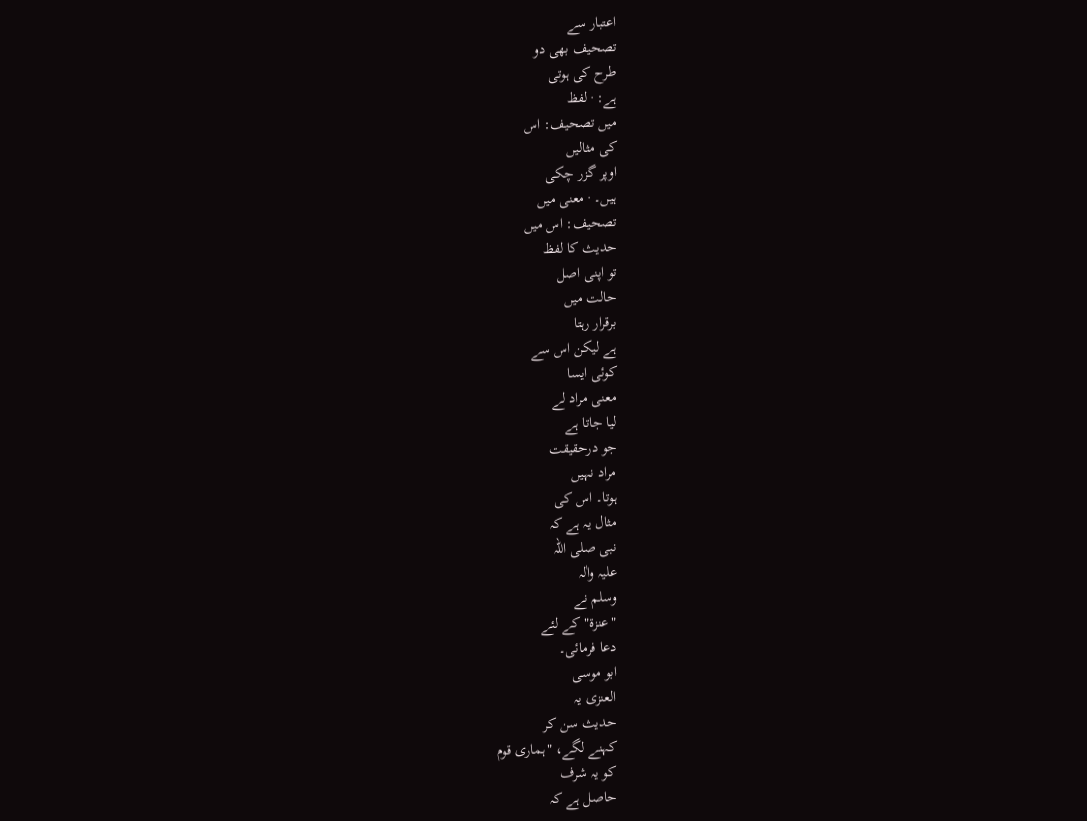اعتبار سے
تصحیف بھی دو
طرح کی ہوتی
ہے: · لفظ
میں تصحیف: اس
کی مثالیں
اوپر گزر چکی
ہیں۔ · معنی میں
تصحیف: اس میں
حدیث کا لفظ
تو اپنی اصل
حالت میں
برقرار رہتا
ہے لیکن اس سے
کوئی ایسا
معنی مراد لے
لیا جاتا ہے
جو درحقیقت
مراد نہیں
ہوتا۔ اس کی
مثال یہ ہے کہ
نبی صلی اللہ
علیہ واٰلہ
وسلم نے
"عنزۃ" کے لئے
دعا فرمائی۔
ابو موسی
العنزی یہ
حدیث سن کر
کہنے لگے، "ہماری قوم
کو یہ شرف
حاصل ہے کہ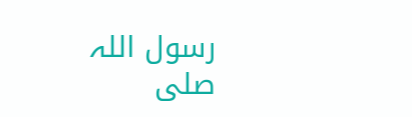رسول اللہ
صلی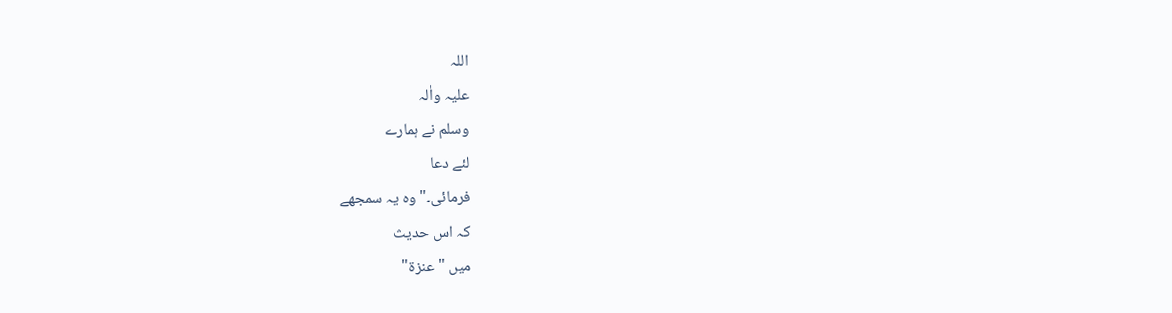اللہ
علیہ واٰلہ
وسلم نے ہمارے
لئے دعا
فرمائی۔" وہ یہ سمجھے
کہ اس حدیث
میں "عنزۃ"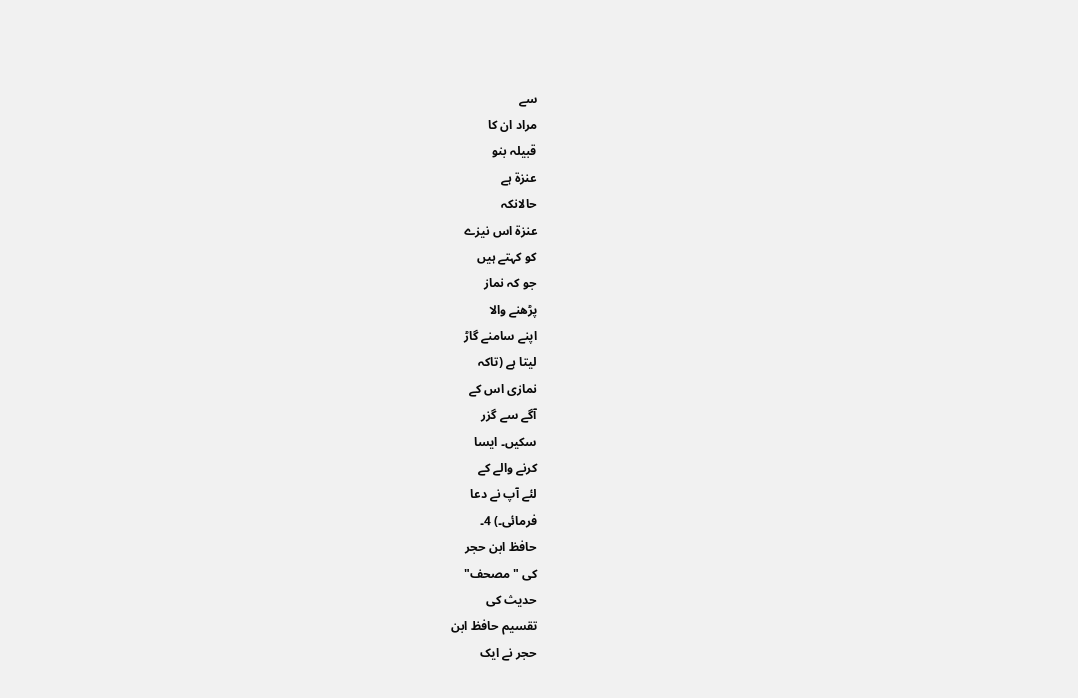سے
مراد ان کا
قبیلہ بنو
عنزۃ ہے
حالانکہ
عنزۃ اس نیزے
کو کہتے ہیں
جو کہ نماز
پڑھنے والا
اپنے سامنے گاڑ
لیتا ہے (تاکہ
نمازی اس کے
آگے سے گزر
سکیں۔ ایسا
کرنے والے کے
لئے آپ نے دعا
فرمائی۔) 4۔
حافظ ابن حجر
کی "مصحف"
حدیث کی
تقسیم حافظ ابن
حجر نے ایک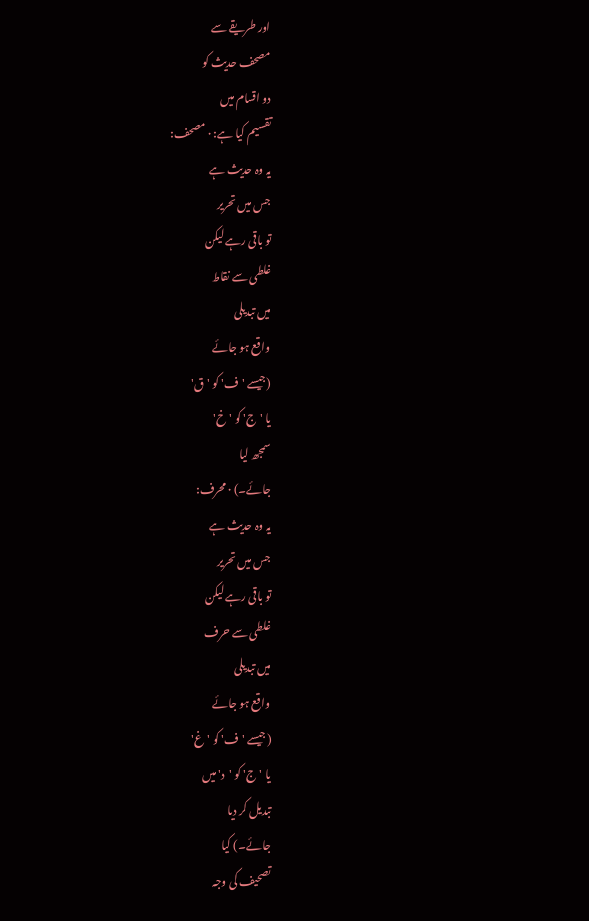اور طریقے سے
مصحف حدیث کو
دو اقسام میں
تقسیم کیا ہے: · مصحف:
یہ وہ حدیث ہے
جس میں تحریر
تو باقی رہے لیکن
غلطی سے نقاط
میں تبدیلی
واقع ہو جائے
(جیسے 'ف' کو 'ق'
یا 'ج' کو 'خ'
سمجھ لیا
جائے۔) · محرف:
یہ وہ حدیث ہے
جس میں تحریر
تو باقی رہے لیکن
غلطی سے حرف
میں تبدیلی
واقع ہو جائے
(جیسے 'ف' کو 'غ'
یا 'ج' کو 'د' میں
تبدیل کر دیا
جائے۔) کیا
تصحیف کی وجہ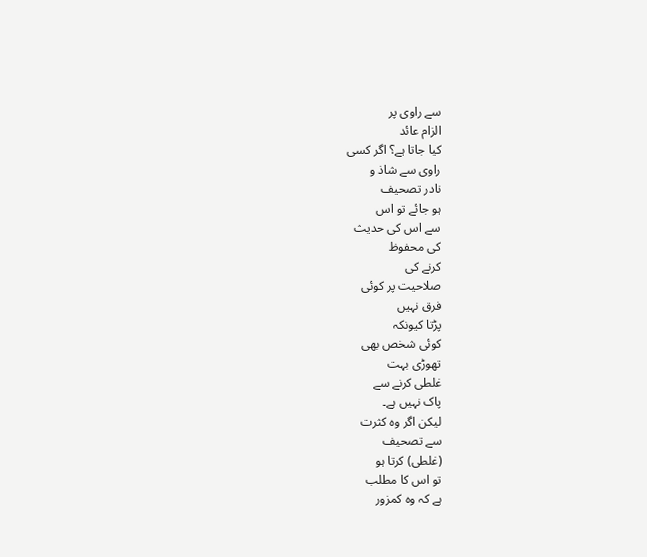سے راوی پر
الزام عائد
کیا جاتا ہے؟ اگر کسی
راوی سے شاذ و
نادر تصحیف
ہو جائے تو اس
سے اس کی حدیث
کی محفوظ
کرنے کی
صلاحیت پر کوئی
فرق نہیں
پڑتا کیونکہ
کوئی شخص بھی
تھوڑی بہت
غلطی کرنے سے
پاک نہیں ہے۔
لیکن اگر وہ کثرت
سے تصحیف
(غلطی) کرتا ہو
تو اس کا مطلب
ہے کہ وہ کمزور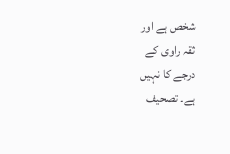شخص ہے اور
ثقہ راوی کے
درجے کا نہیں
ہے۔ تصحیف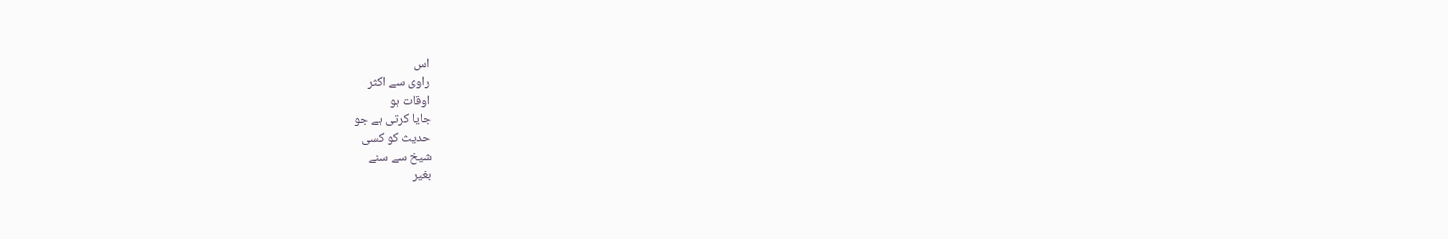اس
راوی سے اکثر
اوقات ہو
جایا کرتی ہے جو
حدیث کو کسی
شیخ سے سنے
بغیر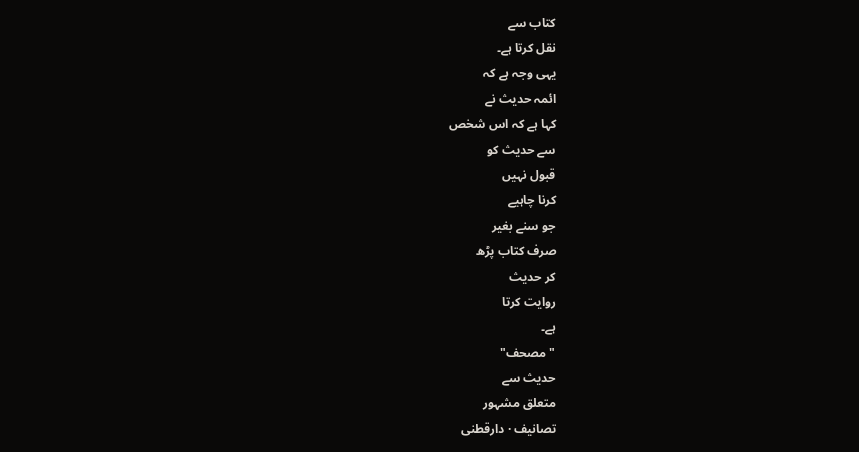کتاب سے
نقل کرتا ہے۔
یہی وجہ ہے کہ
ائمہ حدیث نے
کہا ہے کہ اس شخص
سے حدیث کو
قبول نہیں
کرنا چاہیے
جو سنے بغیر
صرف کتاب پڑھ
کر حدیث
روایت کرتا
ہے۔
"مصحف"
حدیث سے
متعلق مشہور
تصانیف · دارقطنی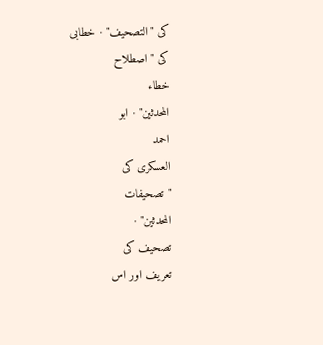کی "التصحیف" · خطابی
کی "اصطلاح
خطاء
المحدثین" · ابو
احمد
العسکری کی
"تصحیفات
المحدثین" ·
تصحیف کی
تعریف اور اس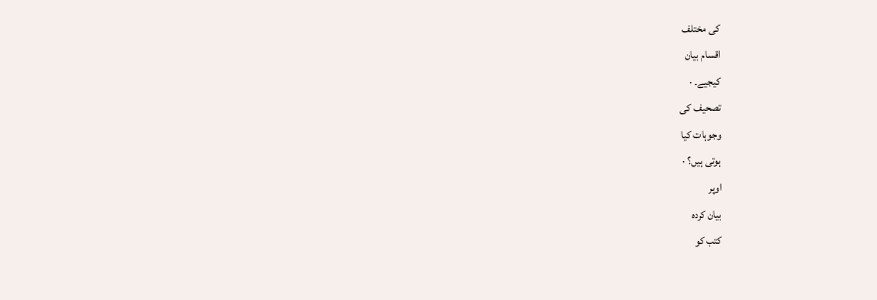کی مختلف
اقسام بیان
کیجیے۔ ·
تصحیف کی
وجوہات کیا
ہوتی ہیں؟ ·
اوپر
بیان کردہ
کتب کو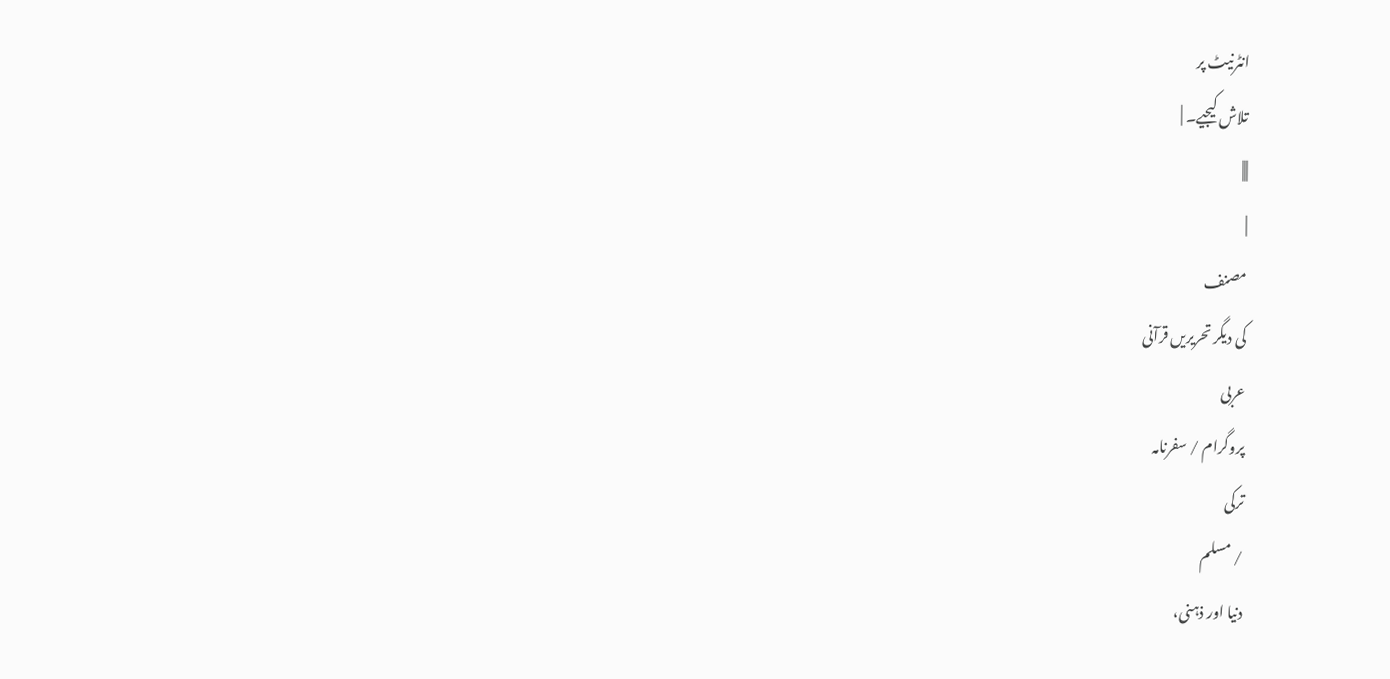انٹرنیٹ پر
تلاش کیجیے۔ |
|||
|
مصنف
کی دیگر تحریریں قرآنی
عربی
پروگرام / سفرنامہ
ترکی
/ مسلم
دنیا اور ذہنی،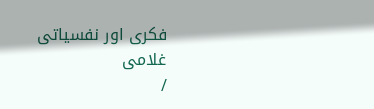فکری اور نفسیاتی
غلامی
/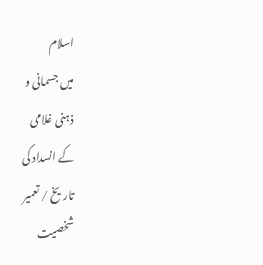اسلام
میں جسمانی و
ذہنی غلامی
کے انسداد کی
تاریخ / تعمیر
شخصیت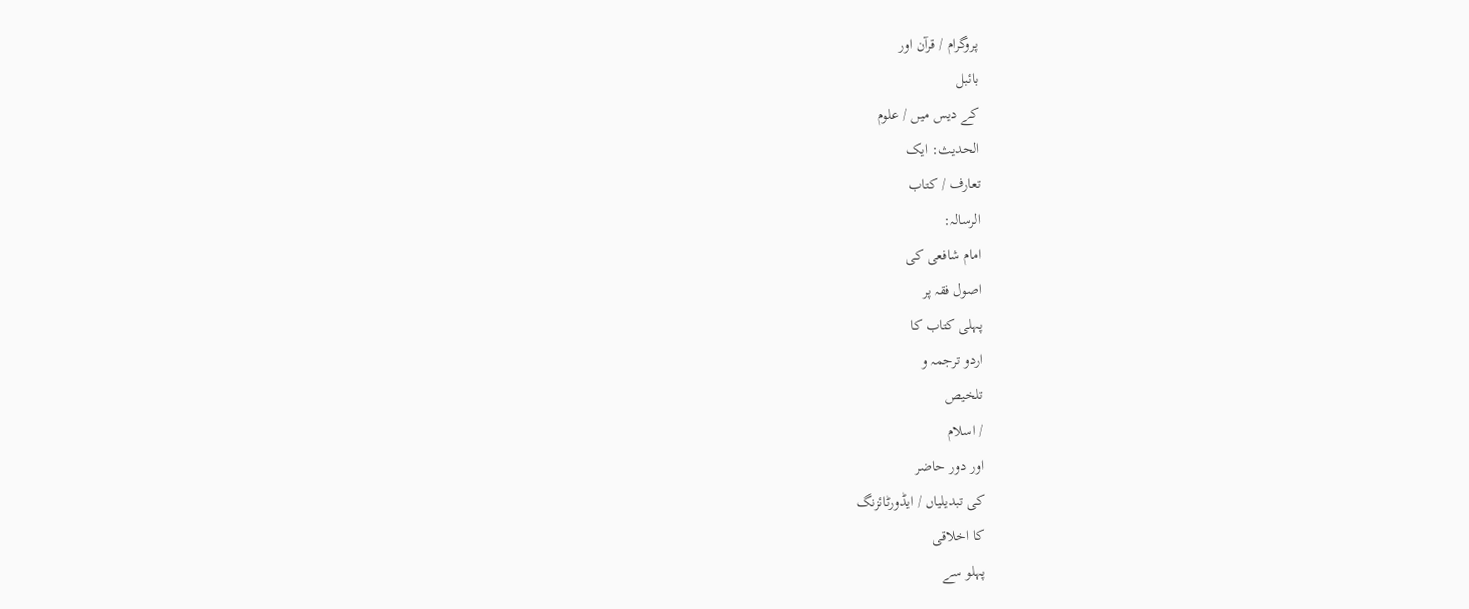پروگرام / قرآن اور
بائبل
کے دیس میں / علوم
الحدیث: ایک
تعارف / کتاب
الرسالہ:
امام شافعی کی
اصول فقہ پر
پہلی کتاب کا
اردو ترجمہ و
تلخیص
/ اسلام
اور دور حاضر
کی تبدیلیاں / ایڈورٹائزنگ
کا اخلاقی
پہلو سے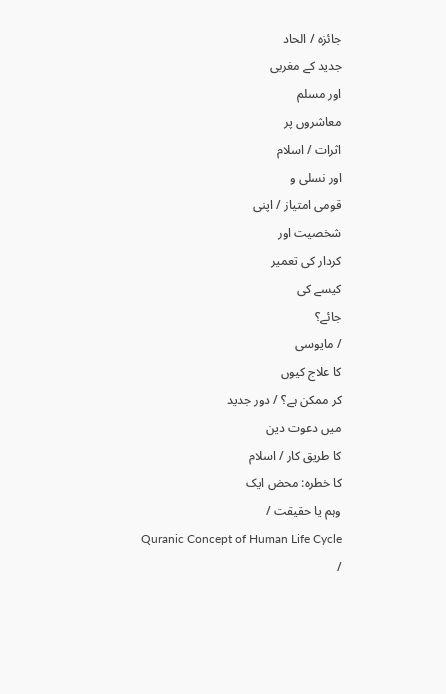جائزہ / الحاد
جدید کے مغربی
اور مسلم
معاشروں پر
اثرات / اسلام
اور نسلی و
قومی امتیاز / اپنی
شخصیت اور
کردار کی تعمیر
کیسے کی
جائے؟
/ مایوسی
کا علاج کیوں
کر ممکن ہے؟ / دور جدید
میں دعوت دین
کا طریق کار / اسلام
کا خطرہ: محض ایک
وہم یا حقیقت /
Quranic Concept of Human Life Cycle
/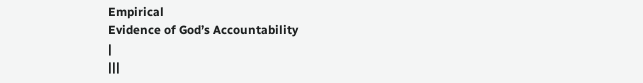Empirical
Evidence of God’s Accountability
|
|||